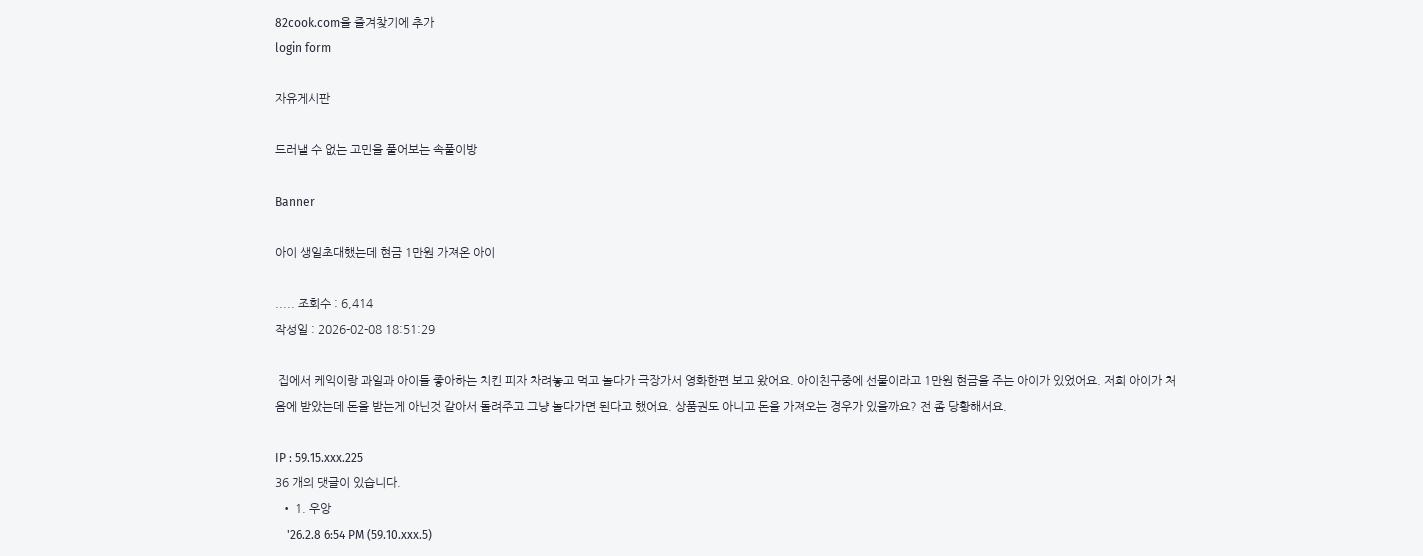82cook.com을 즐겨찾기에 추가
login form

자유게시판

드러낼 수 없는 고민을 풀어보는 속풀이방

Banner

아이 생일초대했는데 현금 1만원 가져온 아이

..... 조회수 : 6,414
작성일 : 2026-02-08 18:51:29

 집에서 케익이랑 과일과 아이들 좋아하는 치킨 피자 차려놓고 먹고 놀다가 극장가서 영화한편 보고 왔어요. 아이친구중에 선물이라고 1만원 현금을 주는 아이가 있었어요. 저희 아이가 처음에 받았는데 돈을 받는게 아닌것 같아서 돌려주고 그냥 놀다가면 된다고 했어요. 상품권도 아니고 돈을 가져오는 경우가 있을까요? 전 좀 당황해서요.

IP : 59.15.xxx.225
36 개의 댓글이 있습니다.
  • 1. 우앙
    '26.2.8 6:54 PM (59.10.xxx.5)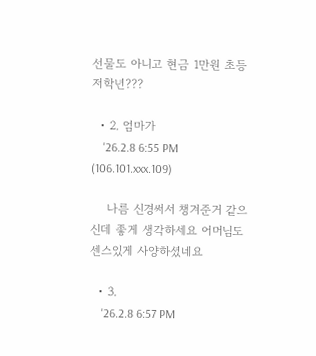선물도 아니고 현금 1만원 초등 저학년???

  • 2. 엄마가
    '26.2.8 6:55 PM (106.101.xxx.109)

    나름 신경써서 챙겨준거 같으신데 좋게 생각하세요 어머님도 센스있게 사양하셨네요

  • 3.
    '26.2.8 6:57 PM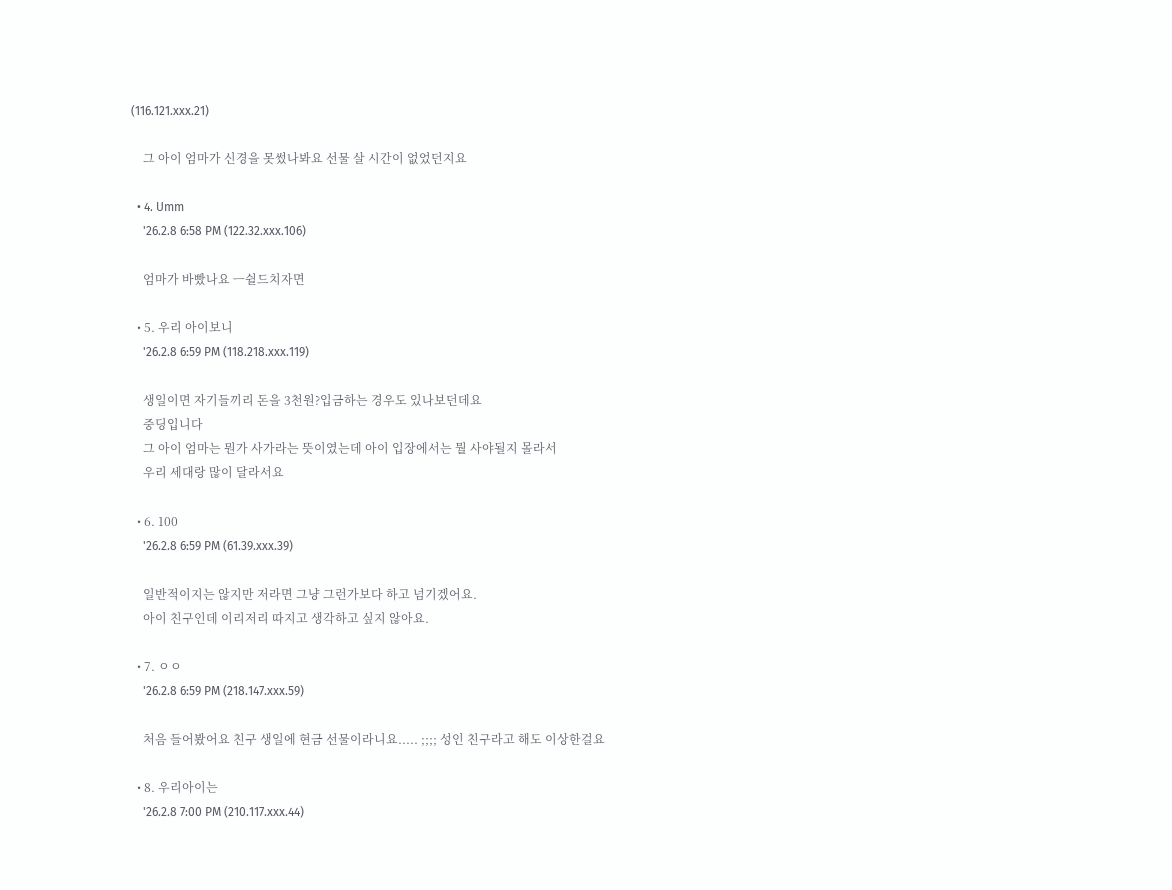(116.121.xxx.21)

    그 아이 엄마가 신경을 못썼나봐요 선물 살 시간이 없었던지요

  • 4. Umm
    '26.2.8 6:58 PM (122.32.xxx.106)

    엄마가 바빴나요 ㅡ쉴드치자면

  • 5. 우리 아이보니
    '26.2.8 6:59 PM (118.218.xxx.119)

    생일이면 자기들끼리 돈을 3천원?입금하는 경우도 있나보던데요
    중딩입니다
    그 아이 엄마는 뭔가 사가라는 뜻이였는데 아이 입장에서는 뭘 사야될지 몰라서
    우리 세대랑 많이 달라서요

  • 6. 100
    '26.2.8 6:59 PM (61.39.xxx.39)

    일반적이지는 않지만 저라면 그냥 그런가보다 하고 넘기겠어요.
    아이 친구인데 이리저리 따지고 생각하고 싶지 않아요.

  • 7. ㅇㅇ
    '26.2.8 6:59 PM (218.147.xxx.59)

    처음 들어봤어요 친구 생일에 현금 선물이라니요..... ;;;; 성인 친구라고 해도 이상한걸요

  • 8. 우리아이는
    '26.2.8 7:00 PM (210.117.xxx.44)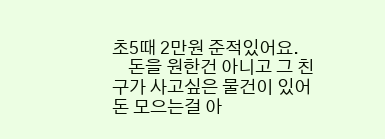초5때 2만원 준적있어요.
    돈을 원한건 아니고 그 친구가 사고싶은 물건이 있어 돈 모으는걸 아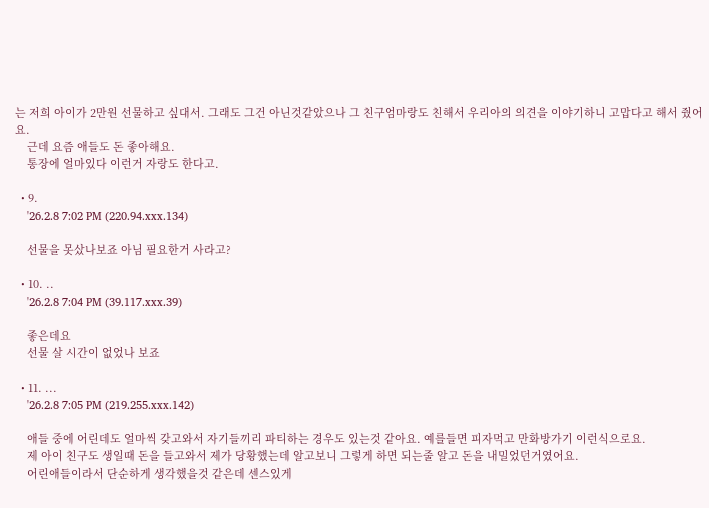는 저희 아이가 2만원 선물하고 싶대서. 그래도 그건 아닌것같았으나 그 친구엄마랑도 친해서 우리아의 의견을 이야기하니 고맙다고 해서 줬어요.
    근데 요즘 애들도 돈 좋아해요.
    통장에 얼마있다 이런거 자랑도 한다고.

  • 9.
    '26.2.8 7:02 PM (220.94.xxx.134)

    선물을 못샀나보죠 아님 필요한거 사라고?

  • 10. ..
    '26.2.8 7:04 PM (39.117.xxx.39)

    좋은데요
    선물 살 시간이 없었나 보죠

  • 11. ...
    '26.2.8 7:05 PM (219.255.xxx.142)

    애들 중에 어린데도 얼마씩 갖고와서 자기들끼리 파티하는 경우도 있는것 같아요. 예를들면 피자먹고 만화방가기 이런식으로요.
    제 아이 친구도 생일때 돈을 들고와서 제가 당황했는데 알고보니 그렇게 하면 되는줄 알고 돈을 내밀었던거였어요.
    어린애들이라서 단순하게 생각했을것 같은데 센스있게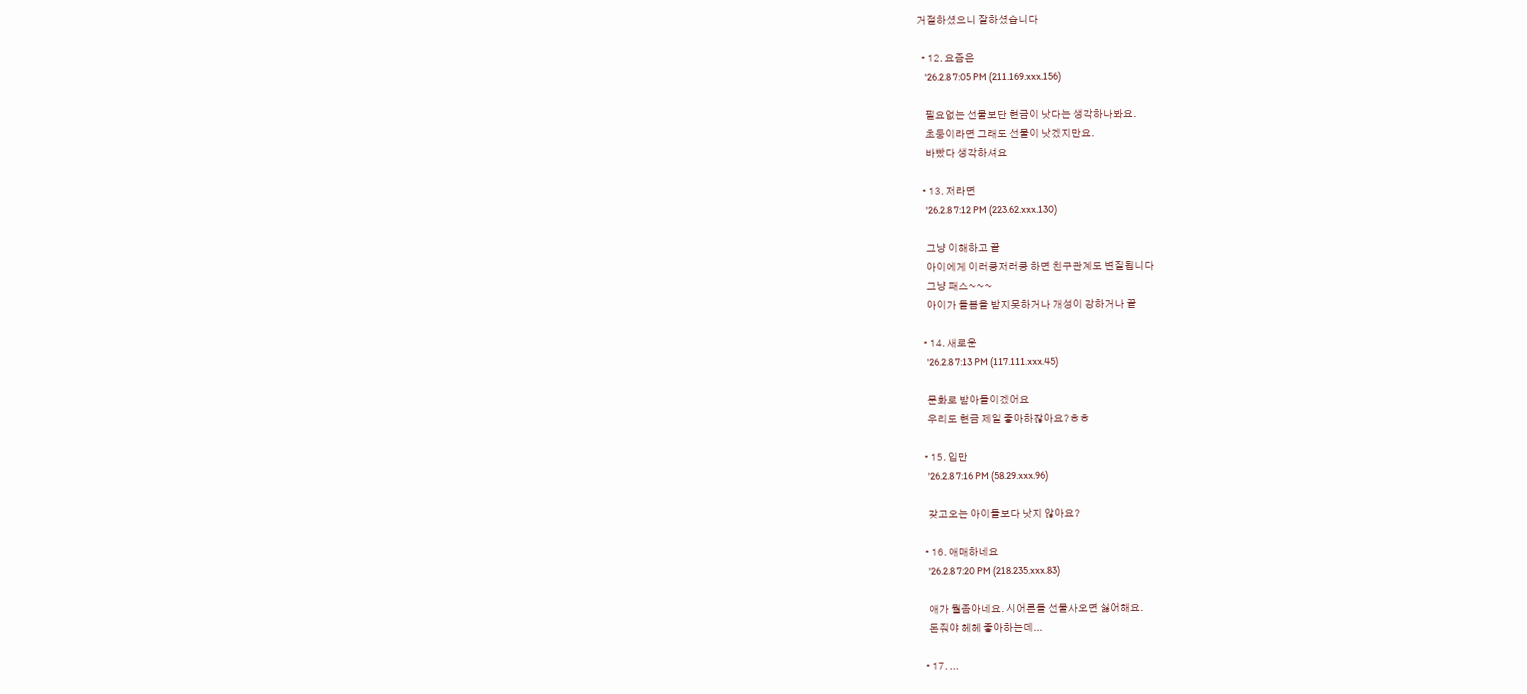거절하셨으니 잘하셨습니다

  • 12. 요즘은
    '26.2.8 7:05 PM (211.169.xxx.156)

    필요없는 선물보단 현금이 낫다는 생각하나봐요.
    초둥이라면 그래도 선물이 낫겠지만요.
    바빴다 생각하셔요

  • 13. 저라면
    '26.2.8 7:12 PM (223.62.xxx.130)

    그냥 이해하고 끝
    아이에게 이러쿵저러쿵 하면 친구관계도 변질됩니다
    그냥 패스~~~
    아이가 돌봄을 받지못하거나 개성이 강하거나 끝

  • 14. 새로운
    '26.2.8 7:13 PM (117.111.xxx.45)

    문화로 받아들이겠어요
    우리도 현금 제일 좋아하잖아요?ㅎㅎ

  • 15. 입만
    '26.2.8 7:16 PM (58.29.xxx.96)

    갖고오는 아이들보다 낫지 않아요?

  • 16. 애매하네요
    '26.2.8 7:20 PM (218.235.xxx.83)

    애가 뭘좀아네요. 시어른들 선물사오면 싫어해요.
    돈줘야 헤헤 좋아하는데...

  • 17. ...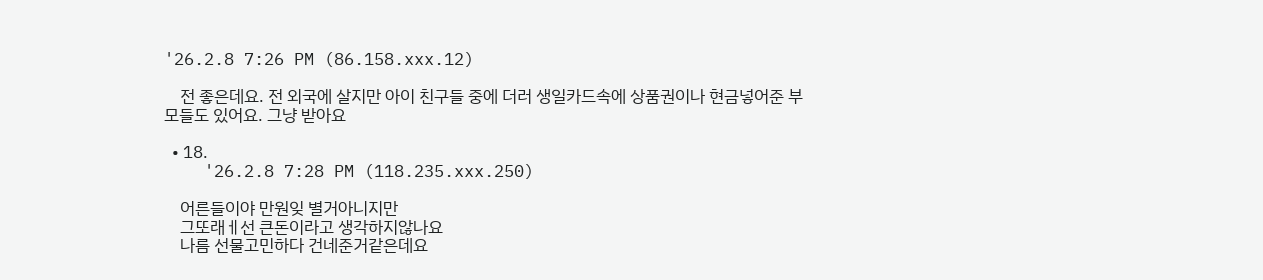'26.2.8 7:26 PM (86.158.xxx.12)

    전 좋은데요. 전 외국에 살지만 아이 친구들 중에 더러 생일카드속에 상품권이나 현금넣어준 부모들도 있어요. 그냥 받아요

  • 18.
    '26.2.8 7:28 PM (118.235.xxx.250)

    어른들이야 만원잊 별거아니지만
    그또래ㅔ선 큰돈이라고 생각하지않나요
    나름 선물고민하다 건네준거같은데요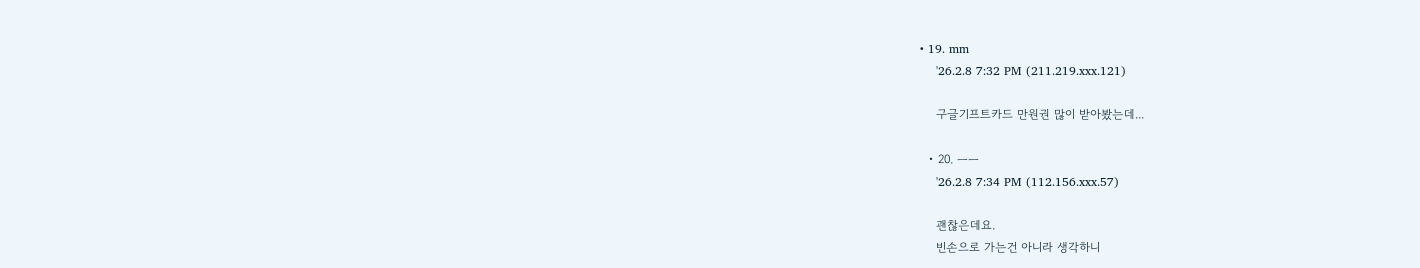• 19. mm
    '26.2.8 7:32 PM (211.219.xxx.121)

    구글기프트카드 만원권 많이 받아봤는데...

  • 20. ㅡㅡ
    '26.2.8 7:34 PM (112.156.xxx.57)

    괜찮은데요.
    빈손으로 가는건 아니라 생각하니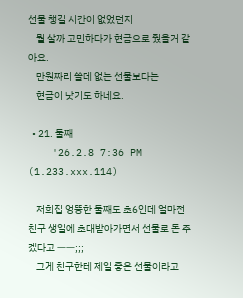선물 챙길 시간이 없었던지
    뭘 살까 고민하다가 현금으로 줬을거 같아요.
    만원짜리 쓸데 없는 선물보다는
    현금이 낫기도 하네요.

  • 21. 둘째
    '26.2.8 7:36 PM (1.233.xxx.114)

    저희집 엉뚱한 둘째도 초6인데 얼마전 친구 생일에 초대받아가면서 선물로 돈 주겠다고 ㅡㅡ;;;
    그게 친구한테 제일 좋은 선물이라고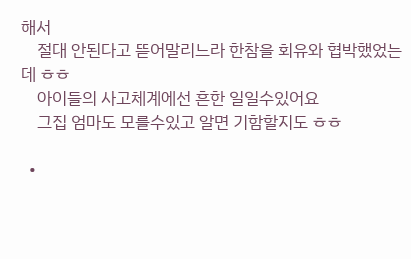해서
    절대 안된다고 뜯어말리느라 한참을 회유와 협박했었는데 ㅎㅎ
    아이들의 사고체계에선 흔한 일일수있어요
    그집 엄마도 모를수있고 알면 기함할지도 ㅎㅎ

  •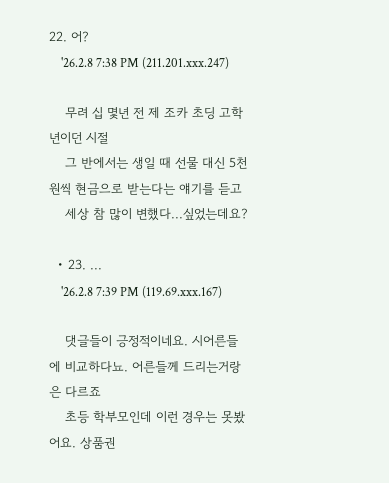22. 어?
    '26.2.8 7:38 PM (211.201.xxx.247)

    무려 십 몇년 전 제 조카 초딩 고학년이던 시절
    그 반에서는 생일 때 선물 대신 5천원씩 현금으로 받는다는 얘기를 듣고
    세상 참 많이 변했다...싶었는데요?

  • 23. ...
    '26.2.8 7:39 PM (119.69.xxx.167)

    댓글들이 긍정적이네요. 시어른들에 비교하다뇨. 어른들께 드리는거랑은 다르죠
    초등 학부모인데 이런 경우는 못봤어요. 상품권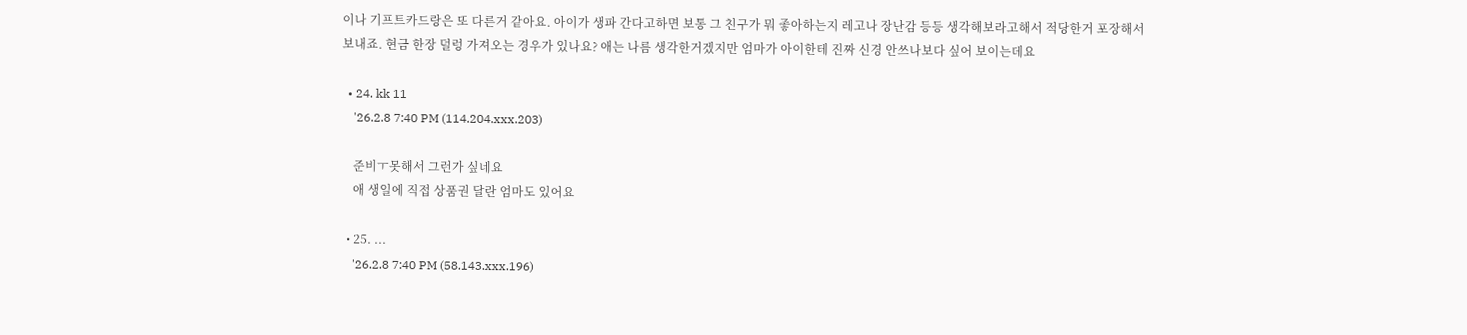이나 기프트카드랑은 또 다른거 같아요. 아이가 생파 간다고하면 보통 그 친구가 뭐 좋아하는지 레고나 장난감 등등 생각해보라고해서 적당한거 포장해서 보내죠. 현금 한장 덜렁 가져오는 경우가 있나요? 애는 나름 생각한거겠지만 엄마가 아이한테 진짜 신경 안쓰나보다 싶어 보이는데요

  • 24. kk 11
    '26.2.8 7:40 PM (114.204.xxx.203)

    준비ㅜ못해서 그런가 싶네요
    애 생일에 직접 상품권 달란 엄마도 있어요

  • 25. ...
    '26.2.8 7:40 PM (58.143.xxx.196)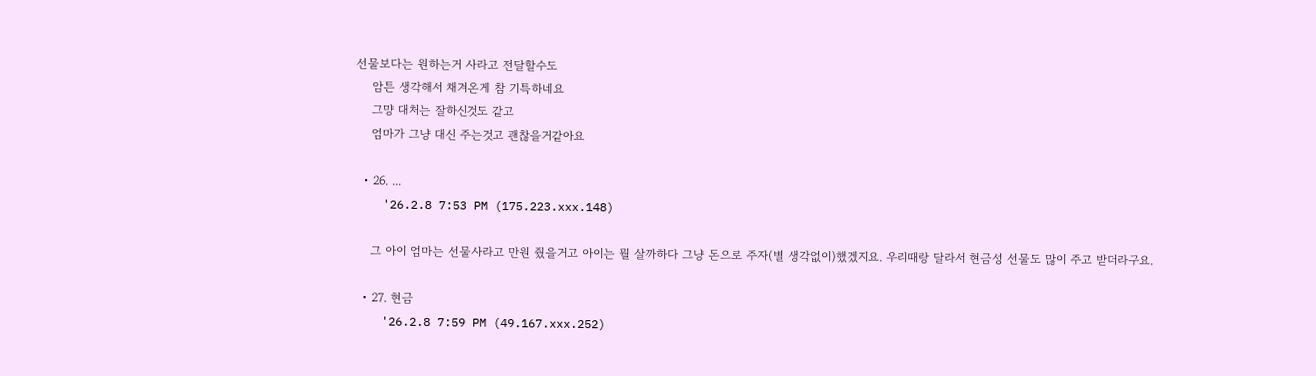선물보다는 원하는거 사라고 전달할수도
    암튼 생각해서 채겨온게 참 기특하네요
    그먕 대처는 잘하신것도 같고
    엄마가 그냥 대신 주는것고 괜찮을거같아요

  • 26. ...
    '26.2.8 7:53 PM (175.223.xxx.148)

    그 아이 엄마는 선물사라고 만원 줬을거고 아이는 뭘 살까하다 그냥 돈으로 주자(별 생각없이)했겠지요. 우리때랑 달라서 현금성 선물도 많이 주고 받더라구요.

  • 27. 현금
    '26.2.8 7:59 PM (49.167.xxx.252)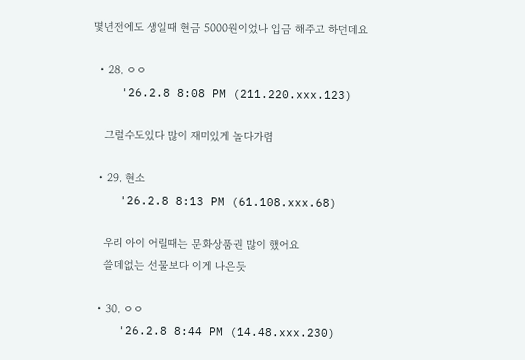몇년전에도 생일때 현금 5000원이었나 입금 해주고 하던데요

  • 28. ㅇㅇ
    '26.2.8 8:08 PM (211.220.xxx.123)

    그럴수도있다 많이 재미있게 놀다가렴

  • 29. 현소
    '26.2.8 8:13 PM (61.108.xxx.68)

    우리 아이 어릴때는 문화상품권 많이 했어요
    쓸데없는 선물보다 이게 나은듯

  • 30. ㅇㅇ
    '26.2.8 8:44 PM (14.48.xxx.230)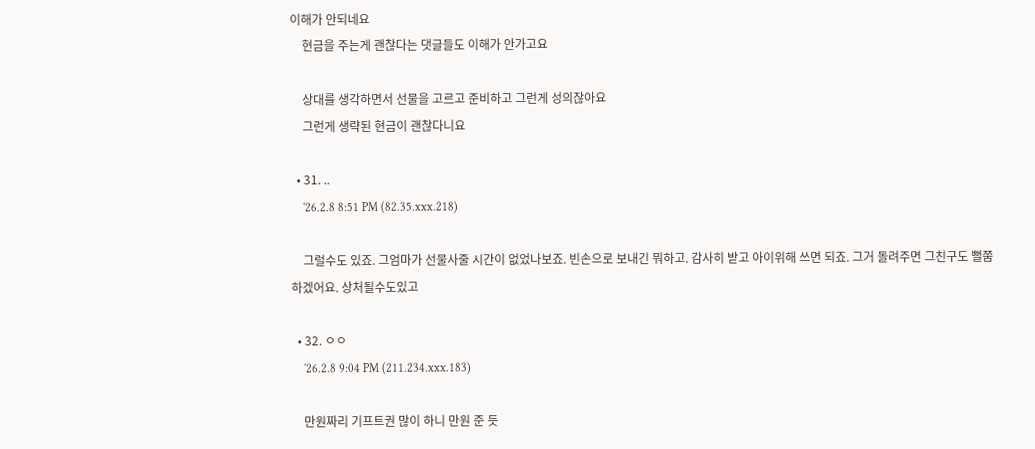이해가 안되네요
    현금을 주는게 괜찮다는 댓글들도 이해가 안가고요

    상대를 생각하면서 선물을 고르고 준비하고 그런게 성의잖아요
    그런게 생략된 현금이 괜찮다니요

  • 31. ..
    '26.2.8 8:51 PM (82.35.xxx.218)

    그럴수도 있죠. 그엄마가 선물사줄 시간이 없었나보죠. 빈손으로 보내긴 뭐하고. 감사히 받고 아이위해 쓰면 되죠. 그거 돌려주면 그친구도 뻘쭘하겠어요. 상처될수도있고

  • 32. ㅇㅇ
    '26.2.8 9:04 PM (211.234.xxx.183)

    만원짜리 기프트권 많이 하니 만원 준 듯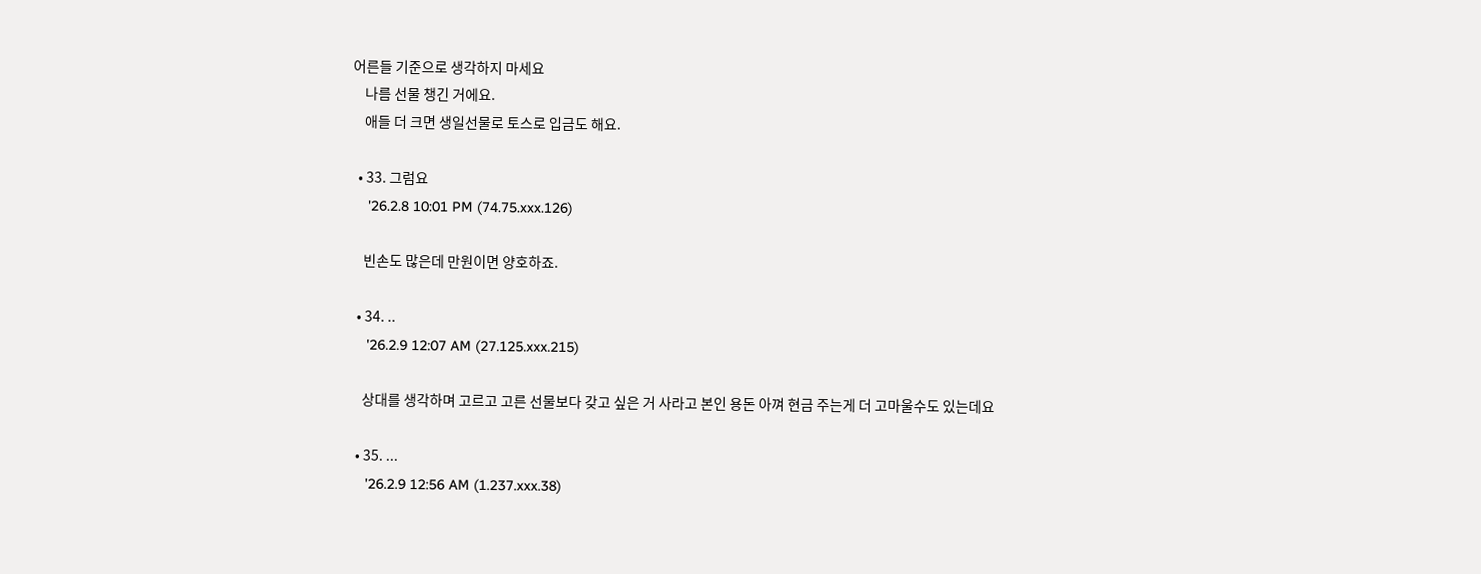어른들 기준으로 생각하지 마세요
    나름 선물 챙긴 거에요.
    애들 더 크면 생일선물로 토스로 입금도 해요.

  • 33. 그럼요
    '26.2.8 10:01 PM (74.75.xxx.126)

    빈손도 많은데 만원이면 양호하죠.

  • 34. ..
    '26.2.9 12:07 AM (27.125.xxx.215)

    상대를 생각하며 고르고 고른 선물보다 갖고 싶은 거 사라고 본인 용돈 아껴 현금 주는게 더 고마울수도 있는데요

  • 35. ...
    '26.2.9 12:56 AM (1.237.xxx.38)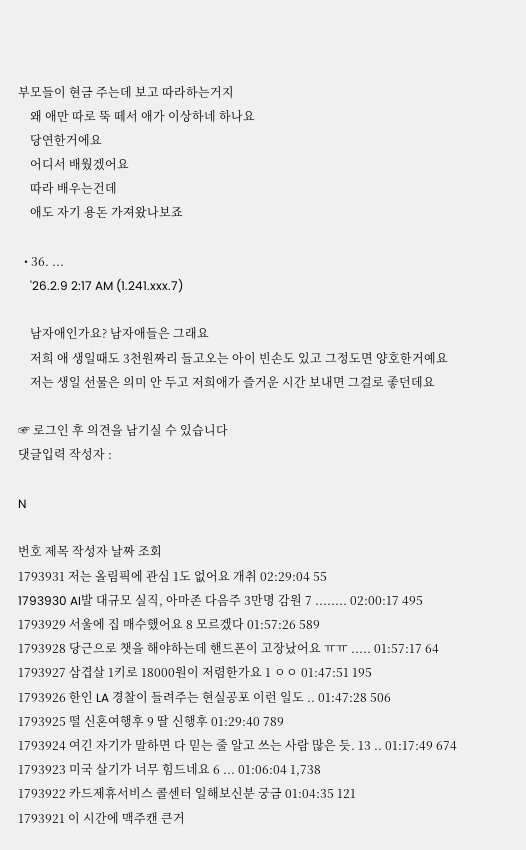부모들이 현금 주는데 보고 따라하는거지
    왜 애만 따로 뚝 떼서 애가 이상하네 하나요
    당연한거에요
    어디서 배웠겠어요
    따라 배우는건데
    애도 자기 용돈 가져왔나보죠

  • 36. ...
    '26.2.9 2:17 AM (1.241.xxx.7)

    남자애인가요? 남자애들은 그래요
    저희 애 생일때도 3천원짜리 들고오는 아이 빈손도 있고 그정도면 양호한거예요
    저는 생일 선물은 의미 안 두고 저희애가 즐거운 시간 보내면 그걸로 좋던데요

☞ 로그인 후 의견을 남기실 수 있습니다
댓글입력 작성자 :

N

번호 제목 작성자 날짜 조회
1793931 저는 올림픽에 관심 1도 없어요 개취 02:29:04 55
1793930 AI발 대규모 실직, 아마존 다음주 3만명 감원 7 ........ 02:00:17 495
1793929 서울에 집 매수했어요 8 모르겠다 01:57:26 589
1793928 당근으로 챗을 해야하는데 핸드폰이 고장났어요 ㅠㅠ ..... 01:57:17 64
1793927 삼겹살 1키로 18000원이 저렴한가요 1 ㅇㅇ 01:47:51 195
1793926 한인 LA 경찰이 들려주는 현실공포 이런 일도 .. 01:47:28 506
1793925 떨 신혼여행후 9 딸 신행후 01:29:40 789
1793924 여긴 자기가 말하면 다 믿는 줄 알고 쓰는 사람 많은 듯. 13 .. 01:17:49 674
1793923 미국 살기가 너무 힘드네요 6 ... 01:06:04 1,738
1793922 카드제휴서비스 콜센터 일해보신분 궁금 01:04:35 121
1793921 이 시간에 맥주캔 큰거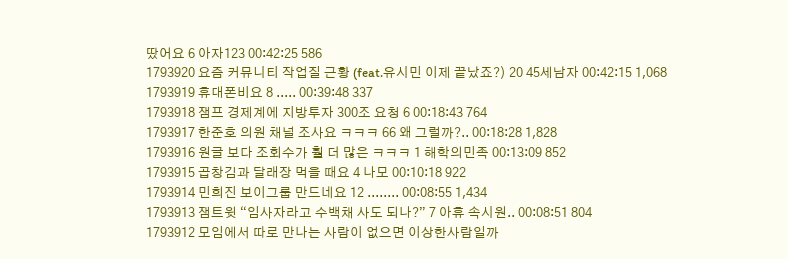땄어요 6 아자123 00:42:25 586
1793920 요즘 커뮤니티 작업질 근황 (feat.유시민 이제 끝났죠?) 20 45세남자 00:42:15 1,068
1793919 휴대폰비요 8 ..... 00:39:48 337
1793918 잼프 경제계에 지방투자 300조 요청 6 00:18:43 764
1793917 한준호 의원 채널 조사요 ㅋㅋㅋ 66 왜 그럴까?.. 00:18:28 1,828
1793916 원글 보다 조회수가 훨 더 많은 ㅋㅋㅋ 1 해학의민족 00:13:09 852
1793915 곱창김과 달래장 먹을 때요 4 나모 00:10:18 922
1793914 민희진 보이그룹 만드네요 12 ........ 00:08:55 1,434
1793913 잼트윗 “임사자라고 수백채 사도 되나?” 7 아휴 속시원.. 00:08:51 804
1793912 모임에서 따로 만나는 사람이 없으면 이상한사람일까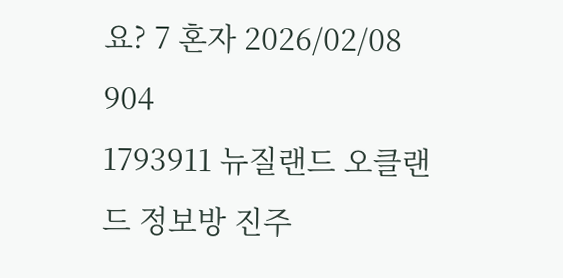요? 7 혼자 2026/02/08 904
1793911 뉴질랜드 오클랜드 정보방 진주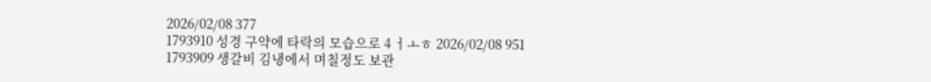2026/02/08 377
1793910 성경 구약에 타락의 모습으로 4 ㅓㅗㅎ 2026/02/08 951
1793909 생갈비 김냉에서 며칠정도 보관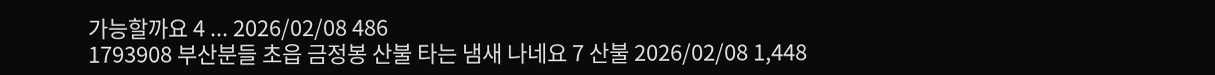가능할까요 4 ... 2026/02/08 486
1793908 부산분들 초읍 금정봉 산불 타는 냄새 나네요 7 산불 2026/02/08 1,448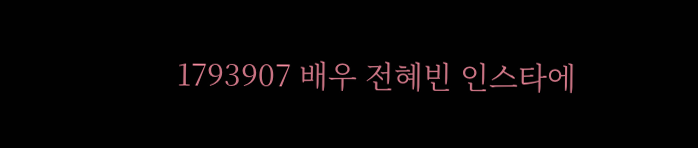1793907 배우 전혜빈 인스타에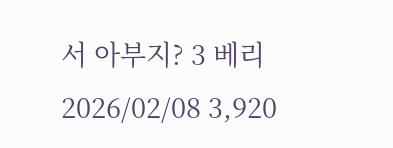서 아부지? 3 베리 2026/02/08 3,920